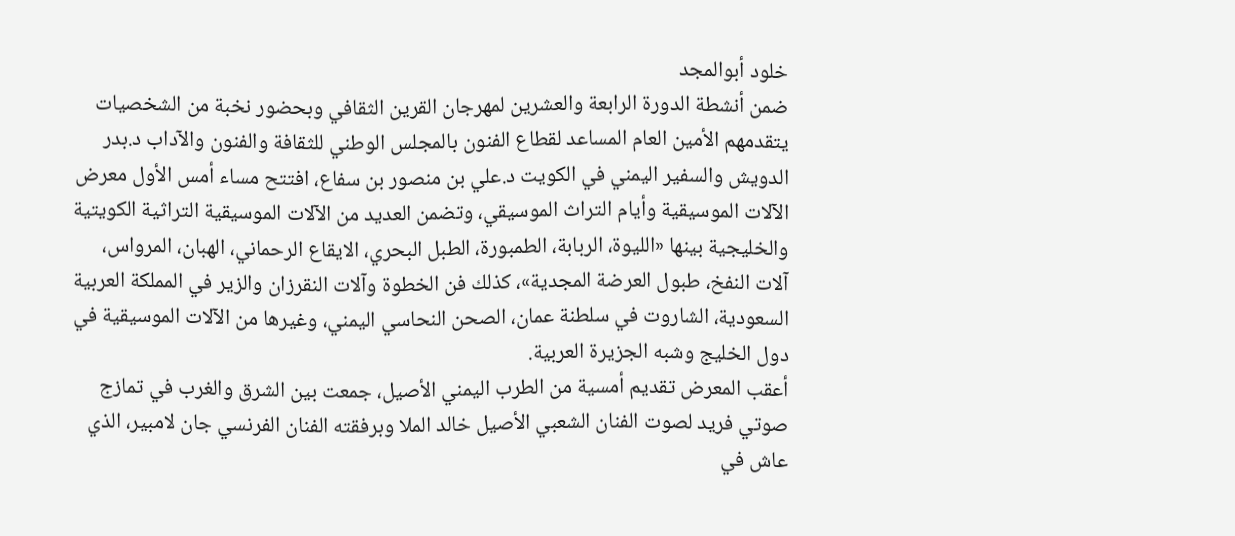خلود أبوالمجد
ضمن أنشطة الدورة الرابعة والعشرين لمهرجان القرين الثقافي وبحضور نخبة من الشخصيات يتقدمهم الأمين العام المساعد لقطاع الفنون بالمجلس الوطني للثقافة والفنون والآداب د.بدر الدويش والسفير اليمني في الكويت د.علي بن منصور بن سفاع، افتتح مساء أمس الأول معرض الآلات الموسيقية وأيام التراث الموسيقي، وتضمن العديد من الآلات الموسيقية التراثية الكويتية والخليجية بينها «الليوة، الربابة، الطمبورة، الطبل البحري، الايقاع الرحماني، الهبان، المرواس، آلات النفخ، طبول العرضة المجدية»، كذلك فن الخطوة وآلات النقرزان والزير في المملكة العربية السعودية، الشاروت في سلطنة عمان، الصحن النحاسي اليمني، وغيرها من الآلات الموسيقية في دول الخليج وشبه الجزيرة العربية.
أعقب المعرض تقديم أمسية من الطرب اليمني الأصيل، جمعت بين الشرق والغرب في تمازج صوتي فريد لصوت الفنان الشعبي الأصيل خالد الملا وبرفقته الفنان الفرنسي جان لامبير، الذي عاش في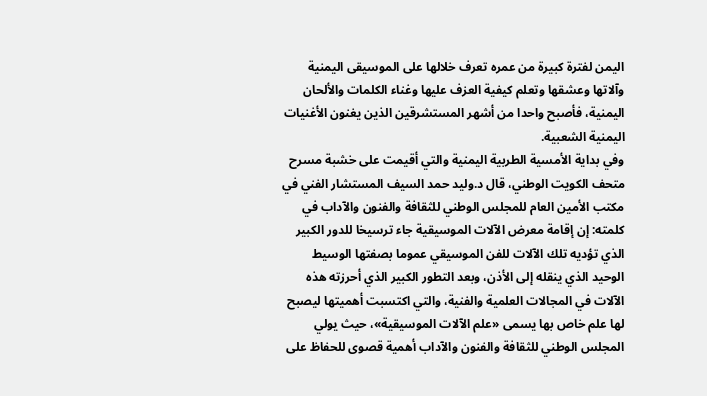اليمن لفترة كبيرة من عمره تعرف خلالها على الموسيقى اليمنية وآلاتها وعشقها وتعلم كيفية العزف عليها وغناء الكلمات والألحان اليمنية، فأصبح واحدا من أشهر المستشرقين الذين يغنون الأغنيات اليمنية الشعبية.
وفي بداية الأمسية الطربية اليمنية والتي أقيمت على خشبة مسرح متحف الكويت الوطني، قال د.وليد حمد السيف المستشار الفني في مكتب الأمين العام للمجلس الوطني للثقافة والفنون والآداب في كلمته: إن إقامة معرض الآلات الموسيقية جاء ترسيخا للدور الكبير الذي تؤديه تلك الآلات للفن الموسيقي عموما بصفتها الوسيط الوحيد الذي ينقله إلى الأذن، وبعد التطور الكبير الذي أحرزته هذه الآلات في المجالات العلمية والفنية، والتي اكتسبت أهميتها ليصبح لها علم خاص بها يسمى «علم الآلات الموسيقية»، حيث يولي المجلس الوطني للثقافة والفنون والآداب أهمية قصوى للحفاظ على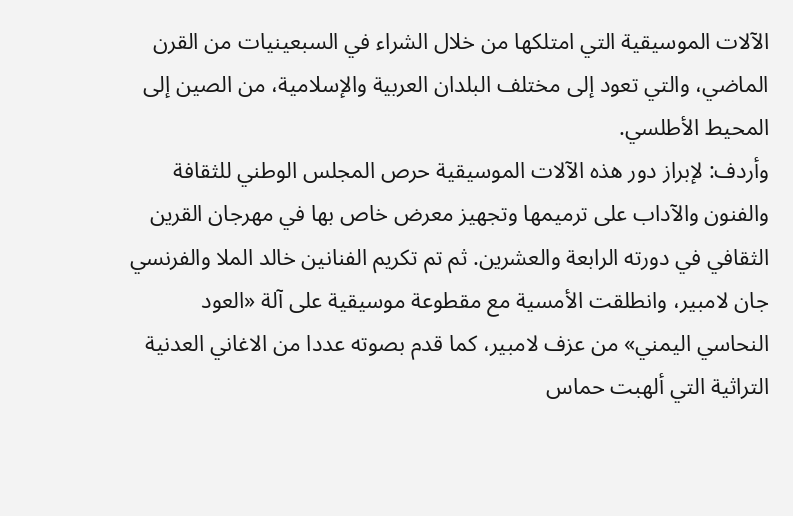الآلات الموسيقية التي امتلكها من خلال الشراء في السبعينيات من القرن الماضي، والتي تعود إلى مختلف البلدان العربية والإسلامية، من الصين إلى المحيط الأطلسي.
وأردف: لإبراز دور هذه الآلات الموسيقية حرص المجلس الوطني للثقافة والفنون والآداب على ترميمها وتجهيز معرض خاص بها في مهرجان القرين الثقافي في دورته الرابعة والعشرين. ثم تم تكريم الفنانين خالد الملا والفرنسي جان لامبير، وانطلقت الأمسية مع مقطوعة موسيقية على آلة «العود النحاسي اليمني» من عزف لامبير، كما قدم بصوته عددا من الاغاني العدنية التراثية التي ألهبت حماس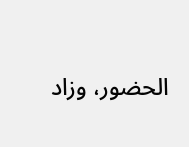الحضور، وزاد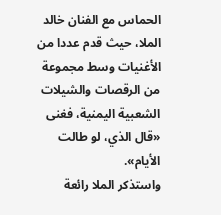الحماس مع الفنان خالد الملا، حيث قدم عددا من الأغنيات وسط مجموعة من الرقصات والشيلات الشعبية اليمنية، فغنى «قال الذي، لو طالت الأيام».
واستذكر الملا رائعة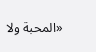«المحبة ولا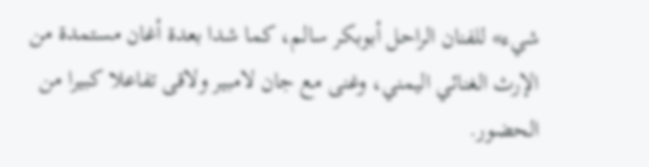شيء» للفنان الراحل أبوبكر سالم، كما شدا بعدة أغان مستمدة من الإرث الغنائي اليمني، وغنى مع جان لامبير ولاقى تفاعلا كبيرا من الحضور.